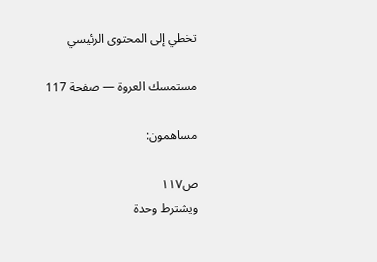تخطي إلى المحتوى الرئيسي

مستمسك العروة — صفحة 117

مساهمون:

ص١١٧
ويشترط وحدة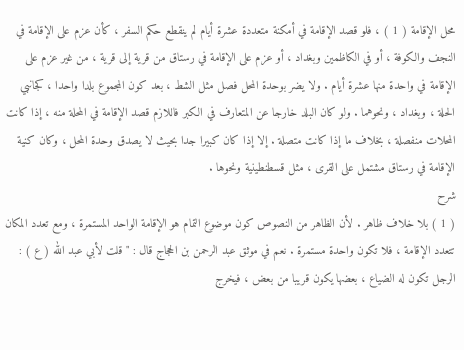محل الإقامة ( 1 ) ، فلو قصد الإقامة في أمكنة متعددة عشرة أيام لم ينقطع حكم السفر ، كأن عزم على الإقامة في النجف والكوفة ، أو في الكاظمين وبغداد ، أو عزم على الإقامة في رستاق من قرية إلى قرية ، من غير عزم على الإقامة في واحدة منها عشرة أيام . ولا يضر بوحدة المحل فصل مثل الشط ، بعد كون المجموع بلدا واحدا ، كجانبي الحلة ، وبغداد ، ونحوهما . ولو كان البلد خارجا عن المتعارف في الكبر فاللازم قصد الإقامة في المحلة منه ، إذا كانت المحلات منفصلة ، بخلاف ما إذا كانت متصلة . إلا إذا كان كبيرا جدا بحيث لا يصدق وحدة المحل ، وكان كنية الإقامة في رستاق مشتمل على القرى ، مثل قسطنطينية ونحوها .
شرح
( 1 ) بلا خلاف ظاهر . لأن الظاهر من النصوص كون موضوع التمام هو الإقامة الواحد المستمرة ، ومع تعدد المكان تتعدد الإقامة ، فلا تكون واحدة مستمرة . نعم في موثق عبد الرحمن بن الحجاج قال : " قلت لأبي عبد الله ( ع ) : الرجل تكون له الضياع ، بعضها يكون قريبا من بعض ، فيخرج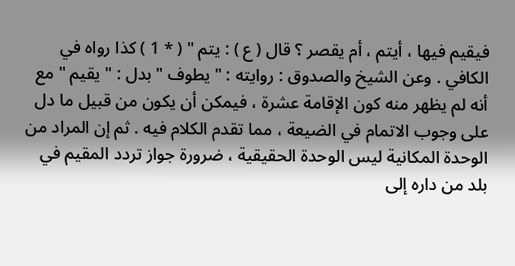فيقيم فيها ، أيتم ، أم يقصر ؟ قال ( ع ) : يتم " ( * 1 ) كذا رواه في الكافي . وعن الشيخ والصدوق : روايته : " يطوف " بدل : " يقيم " مع أنه لم يظهر منه كون الإقامة عشرة ، فيمكن أن يكون من قبيل ما دل على وجوب الاتمام في الضيعة ، مما تقدم الكلام فيه . ثم إن المراد من الوحدة المكانية ليس الوحدة الحقيقية ، ضرورة جواز تردد المقيم في بلد من داره إلى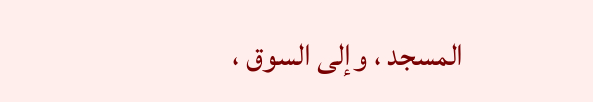المسجد ، وإلى السوق ،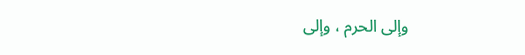وإلى الحرم ، وإلى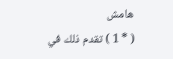هامش
( * 1 ) تقدم ذلك في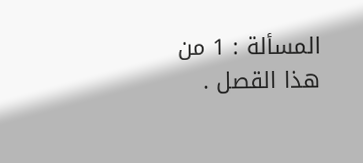المسألة : 1 من هذا القصل .